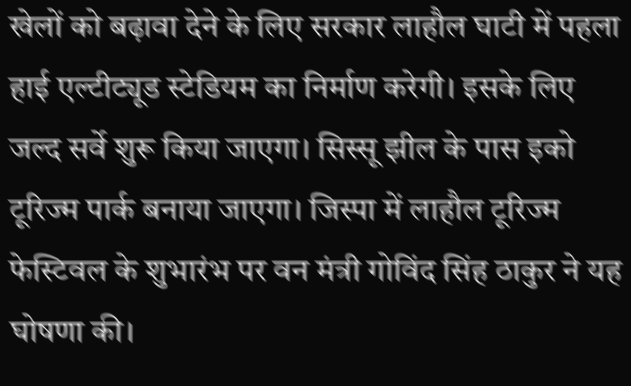खेलों को बढ़ावा देने के लिए सरकार लाहौल घाटी में पहला हाई एल्टीट्यूड स्टेडियम का निर्माण करेगी। इसके लिए जल्द सर्वे शुरू किया जाएगा। सिस्सू झील के पास इको टूरिज्म पार्क बनाया जाएगा। जिस्पा में लाहौल टूरिज्म फेस्टिवल के शुभारंभ पर वन मंत्री गोविंद सिंह ठाकुर ने यह घोषणा की।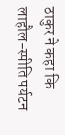ठाकुर ने कहा कि लाहौल-स्पीति पर्यटन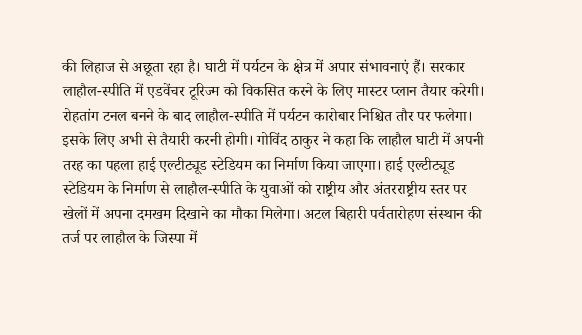की लिहाज से अछूता रहा है। घाटी में पर्यटन के क्षेत्र में अपार संभावनाएं हैं। सरकार लाहौल-स्पीति में एडवेंचर टूरिज्म को विकसित करने के लिए मास्टर प्लान तैयार करेगी।
रोहतांग टनल बनने के बाद लाहौल-स्पीति में पर्यटन कारोबार निश्चित तौर पर फलेगा। इसके लिए अभी से तैयारी करनी होगी। गोविंद ठाकुर ने कहा कि लाहौल घाटी में अपनी तरह का पहला हाई एल्टीट्यूड स्टेडियम का निर्माण किया जाएगा। हाई एल्टीट्यूड स्टेडियम के निर्माण से लाहौल-स्पीति के युवाओं को राष्ट्रीय और अंतरराष्ट्रीय स्तर पर खेलों में अपना दमखम दिखाने का मौका मिलेगा। अटल बिहारी पर्वतारोहण संस्थान की तर्ज पर लाहौल के जिस्पा में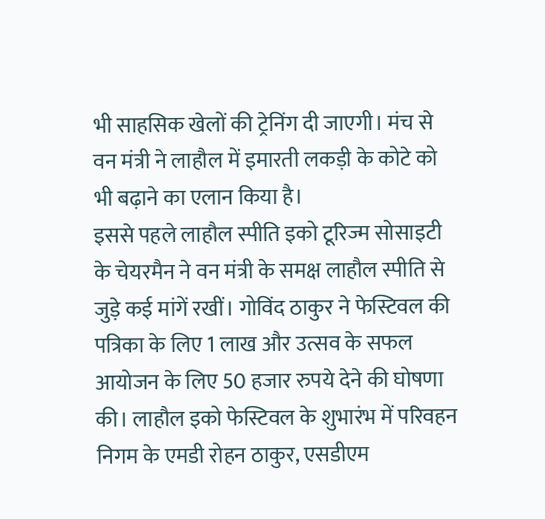भी साहसिक खेलों की ट्रेनिंग दी जाएगी। मंच से वन मंत्री ने लाहौल में इमारती लकड़ी के कोटे को भी बढ़ाने का एलान किया है।
इससे पहले लाहौल स्पीति इको टूरिज्म सोसाइटी के चेयरमैन ने वन मंत्री के समक्ष लाहौल स्पीति से जुड़े कई मांगें रखीं। गोविंद ठाकुर ने फेस्टिवल की पत्रिका के लिए 1 लाख और उत्सव के सफल आयोजन के लिए 50 हजार रुपये देने की घोषणा की। लाहौल इको फेस्टिवल के शुभारंभ में परिवहन निगम के एमडी रोहन ठाकुर, एसडीएम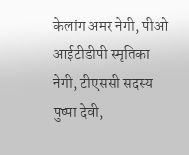केलांग अमर नेगी, पीओ आईटीडीपी स्मृतिका नेगी, टीएससी सदस्य पुष्पा देवी,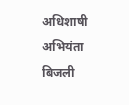अधिशाषी अभियंता बिजली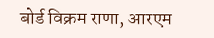बोर्ड विक्रम राणा, आरएम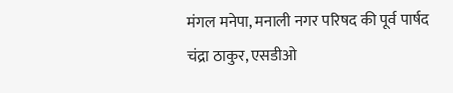मंगल मनेपा, मनाली नगर परिषद की पूर्व पार्षद चंद्रा ठाकुर, एसडीओ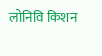लोनिवि किशन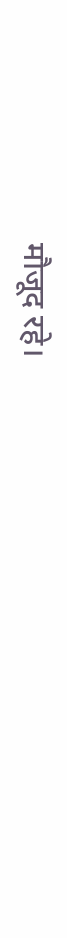मौजूद रहे।